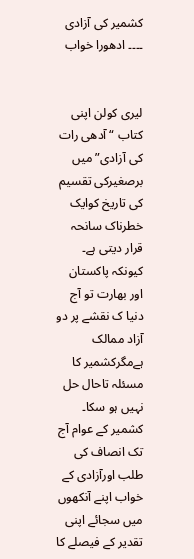کشمیر کی آزادی ۔۔۔۔ ادھورا خواب


لیری کولن اپنی کتاب “آدھی رات کی آزادی”میں برصغیرکی تقسیم کی تاریخ کوایک خطرناک سانحہ قرار دیتی ہے۔ کیونکہ پاکستان اور بھارت تو آج دنیا ک نقشے پر دو آزاد ممالک ہےمگرکشمیر کا مسئلہ تاحال حل نہیں ہو سکا۔ کشمیر کے عوام آج تک انصاف کی طلب اورآزادی کے خواب اپنے آنکھوں میں سجائے اپنی تقدیر کے فیصلے کا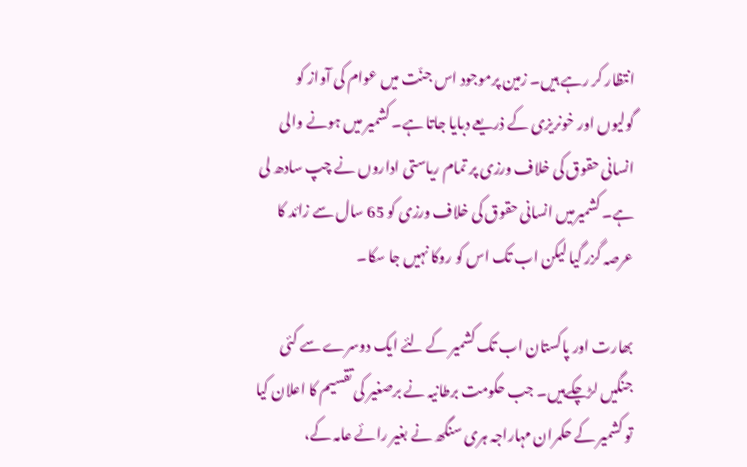انتظار کر رہے ہیں۔ زمین پرموجود اس جنّت میں عوام کی آواز کو گولیوں اور خونریزی کے ذریعے دبایا جاتا ہے۔ کشمیر میں ہونے والی انسانی حقوق کی خلاف ورزی پر تمام ریاستی اداروں نے چپ سادھ لی ہے۔ کشمیرمیں انسانی حقوق کی خلاف ورزی کو 65 سال سے زائد کا عرصہ گزر گیا لیکن اب تک اس کو روکا نہیں جا سکا۔

بھارت اور پاکستان اب تک کشمیر کے لئے ایک دوسرے سے کئی جنگیں لڑچکےہیں۔ جب حکومت برطانیہ نے برصغیر کی تقسیم کا اعلان کیا تو کشمیر کے حکمران مہاراجہ ہری سنگھ نے بغیر رائے عامہ کے،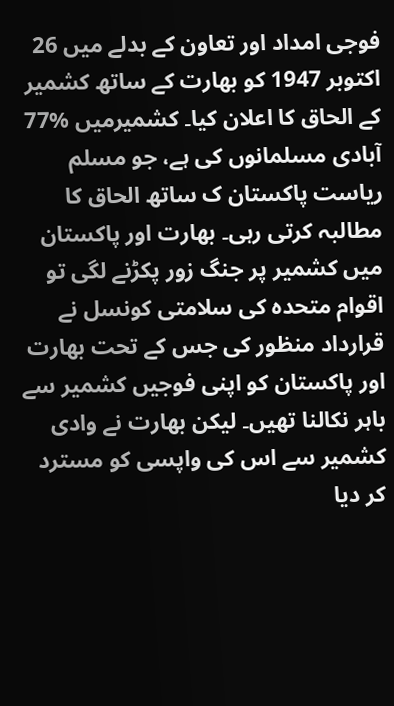فوجی امداد اور تعاون کے بدلے میں 26 اکتوبر 1947 کو بھارت کے ساتھ کشمیر کے الحاق کا اعلان کیا۔ کشمیرمیں %77 آبادی مسلمانوں کی ہے، جو مسلم ریاست پاکستان ک ساتھ الحاق کا مطالبہ کرتی رہی۔ بھارت اور پاکستان میں کشمیر پر جنگ زور پکڑنے لگی تو اقوام متحدہ کی سلامتی کونسل نے قرارداد منظور کی جس کے تحت بھارت اور پاکستان کو اپنی فوجیں کشمیر سے باہر نکالنا تھیں۔ لیکن بھارت نے وادی کشمیر سے اس کی واپسی کو مسترد کر دیا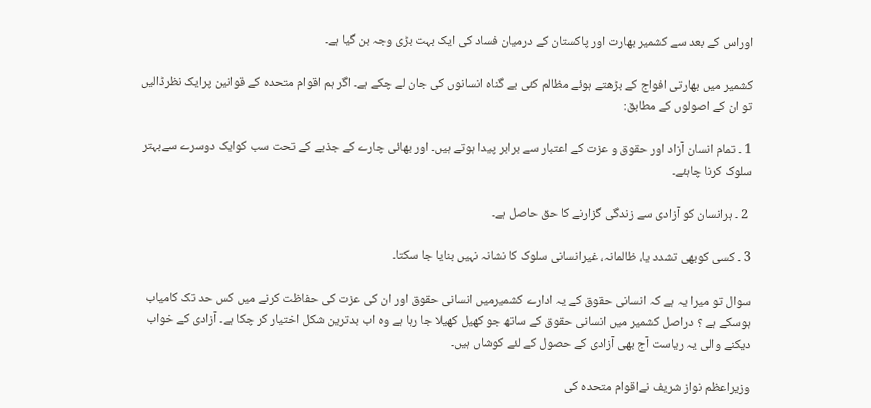اوراس کے بعد سے کشمیر بھارت اور پاکستان کے درمیان فساد کی ایک بہت بڑی وجہ بن گیا ہے۔

کشمیر میں بھارتی افواج کے بڑھتے ہوئے مظالم کئی بے گناہ انسانوں کی جان لے چکے ہے۔ اگر ہم اقوام متحدہ کے قوانین پرایک نظرڈالیں تو ان کے اصولوں کے مطابق:

1 ۔ تمام انسان آزاد اور حقوق و عزت کے اعتبار سے برابر پیدا ہوتے ہیں۔ اور بھائی چارے کے جذبے کے تحت سب کوایک دوسرے سےبہتر سلوک کرنا چاہئے۔

 2 ۔ ہرانسان کو آزادی سے زندگی گزارنے کا حق حاصل ہے۔

3 ۔ کسی کوبھی تشدد یا، ظالمانہ، غیرانسانی سلوک کا نشانہ نہیں بنایا جا سکتا۔

سوال تو میرا یہ ہے کہ انسانی حقوق کے یہ ادارے کشمیرمیں انسانی حقوق اور ان کی عزت کی حفاظت کرنے میں کس حد تک کامیاب ہوسکے ہے ؟ دراصل کشمیر میں انسانی حقوق کے ساتھ جو کھیل کھیلا جا رہا ہے وہ اب بدترین شکل اختیار کر چکا ہے۔ آزادی کے خواب دیکنے والی یہ ریاست آج بھی آزادی کے حصول کے لئے کوشاں ہیں۔

وزیراعظم نواز شریف نےاقوام متحدہ کی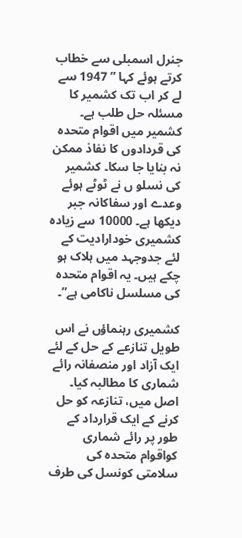جنرل اسمبلی سے خطاب کرتے ہوئے کہا ” 1947 سے لے کر اب تک کشمیر کا مسئلہ حل طلب ہے۔ کشمیر میں اقوام متحدہ کی قردادوں کا نفاذ ممکن نہ بنایا جا سکا۔ کشمیر کی نسلو ں نے ٹوٹے ہوئے وعدے اور سفاکانہ جبر دیکھا ہے۔ 10000 سے زیادہ کشمیری خودارادیت کے لئے جدوجہد میں ہلاک ہو چکے ہیں۔ یہ اقوام متحدہ کی مسلسل ناکامی ہے”۔

کشمیری رہنماؤں نے اس طویل تنازعے کے حل کے لئے ایک آزاد اور منصفانہ رائے شماری کا مطالبہ کیا۔ اصل میں، تنازعہ کو حل کرنے کے ایک قرارداد کے طور پر رائے شماری کواقوام متحدہ کی سلامتی کونسل کی طرف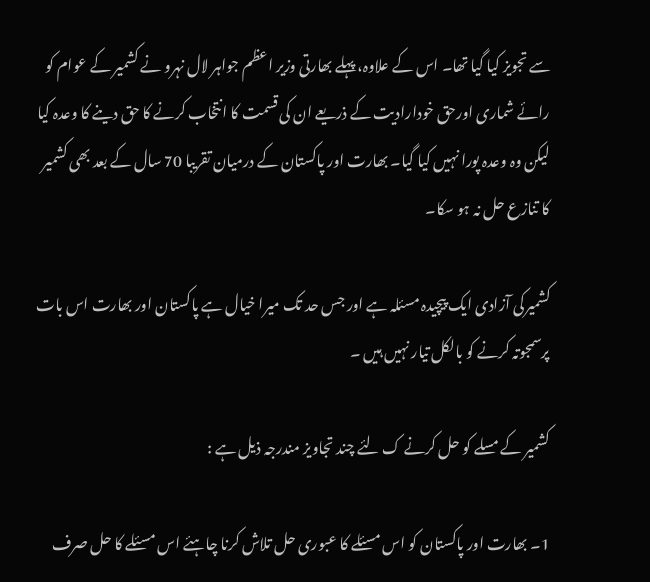سے تجویز کیا گیا تھا۔ اس کے علاوہ، پہلے بھارتی وزیر اعظم جواہر لال نہرو نے کشمیر کے عوام کو رائے شماری اورحق خودارادیت کے ذریعے ان کی قسمت کا انتخاب کرنے کا حق دینے کا وعدہ کیا لیکن وہ وعدہ پورا نہیں کیا گیا۔ بھارت اور پاکستان کے درمیان تقریبا 70 سال کے بعد بھی کشمیر کا تنازع حل نہ ہو سکا۔

کشمیرکی آزادی ایک پیچیدہ مسئلہ ہے اور جس حد تک میرا خیال ہے پاکستان اور بھارت اس بات پرسمجوتہ کرنے کو بالکل تیار نہیں ہیں ۔

کشمیر کے مسلے کو حل کرنے ک لئے چند تجاویز مندرجہ ذیل ہے :

1۔ بھارت اور پاکستان کو اس مسئلے کا عبوری حل تلاش کرنا چاہئے اس مسئلے کا حل صرف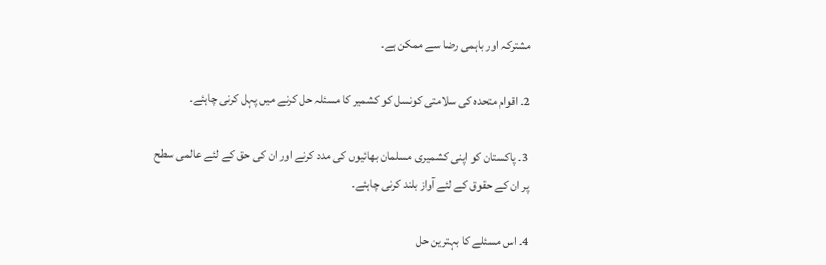مشترکہ اور باہمی رضا سے ممکن ہے۔

2۔ اقوام متحدہ کی سلامتی کونسل کو کشمیر کا مسئلہ حل کرنے میں پہل کرنی چاہئے۔

 3۔ پاکستان کو اپنی کشمیری مسلمان بھائیوں کی مدد کرنے اور ان کی حق کے لئے عالمی سطح پر ان کے حقوق کے لئے آواز بلند کرنی چاہئے۔

4۔ اس مسئلے کا بہترین حل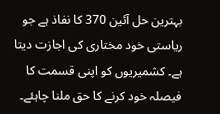بہترین حل آئین 370 کا نفاذ ہے جو ریاستی خود مختاری کی اجازت دیتا ہے۔ کشمیریوں کو اپنی قسمت کا فیصلہ خود کرنے کا حق ملنا چاہئے۔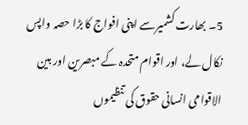5۔ بھارت کشمیرسے اپنی افواج کا بڑا حصہ واپس نکال لے، اور اقوام متحدہ کے مبصرین اور بین الاقوامی انسانی حقوق کی تنظیموں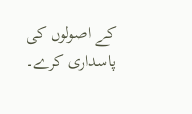کے اصولوں کی پاسداری کرے۔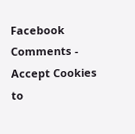Facebook Comments - Accept Cookies to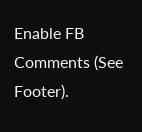Enable FB Comments (See Footer).